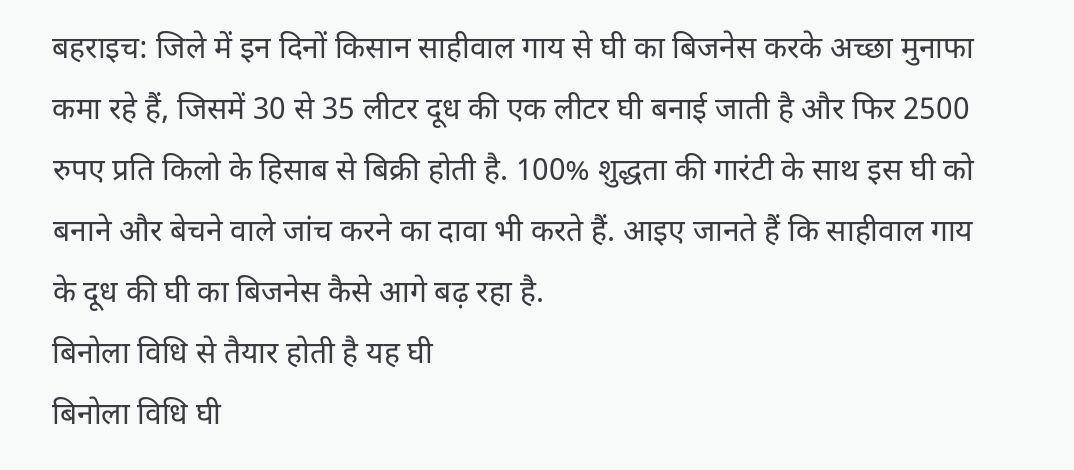बहराइच: जिले में इन दिनों किसान साहीवाल गाय से घी का बिजनेस करके अच्छा मुनाफा कमा रहे हैं, जिसमें 30 से 35 लीटर दूध की एक लीटर घी बनाई जाती है और फिर 2500 रुपए प्रति किलो के हिसाब से बिक्री होती है. 100% शुद्धता की गारंटी के साथ इस घी को बनाने और बेचने वाले जांच करने का दावा भी करते हैं. आइए जानते हैं कि साहीवाल गाय के दूध की घी का बिजनेस कैसे आगे बढ़ रहा है.
बिनोला विधि से तैयार होती है यह घी
बिनोला विधि घी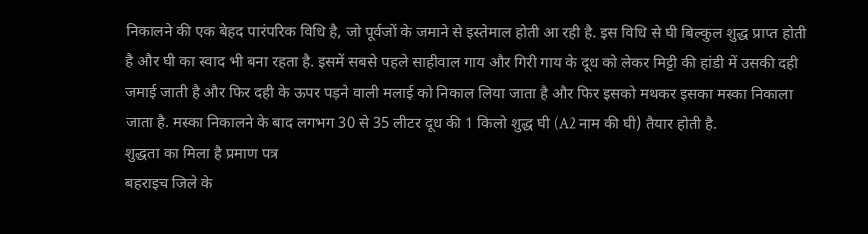निकालने की एक बेहद पारंपरिक विधि है, जो पूर्वजों के जमाने से इस्तेमाल होती आ रही है. इस विधि से घी बिल्कुल शुद्ध प्राप्त होती है और घी का स्वाद भी बना रहता है. इसमें सबसे पहले साहीवाल गाय और गिरी गाय के दूध को लेकर मिट्टी की हांडी में उसकी दही जमाई जाती है और फिर दही के ऊपर पड़ने वाली मलाई को निकाल लिया जाता है और फिर इसको मथकर इसका मस्का निकाला जाता है. मस्का निकालने के बाद लगभग 30 से 35 लीटर दूध की 1 किलो शुद्ध घी (A2 नाम की घी) तैयार होती है.
शुद्धता का मिला है प्रमाण पत्र
बहराइच जिले के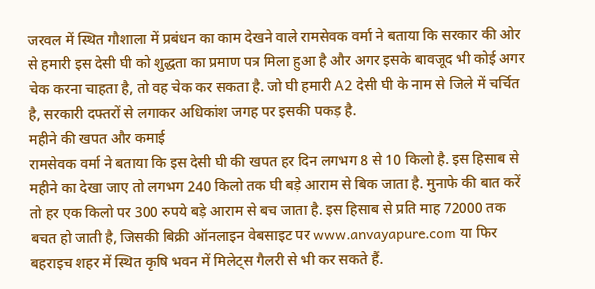जरवल में स्थित गौशाला में प्रबंधन का काम देखने वाले रामसेवक वर्मा ने बताया कि सरकार की ओर से हमारी इस देसी घी को शुद्धता का प्रमाण पत्र मिला हुआ है और अगर इसके बावजूद भी कोई अगर चेक करना चाहता है, तो वह चेक कर सकता है. जो घी हमारी A2 देसी घी के नाम से जिले में चर्चित है, सरकारी दफ्तरों से लगाकर अधिकांश जगह पर इसकी पकड़ है.
महीने की खपत और कमाई
रामसेवक वर्मा ने बताया कि इस देसी घी की खपत हर दिन लगभग 8 से 10 किलो है. इस हिसाब से महीने का देखा जाए तो लगभग 240 किलो तक घी बड़े आराम से बिक जाता है. मुनाफे की बात करें तो हर एक किलो पर 300 रुपये बड़े आराम से बच जाता है. इस हिसाब से प्रति माह 72000 तक बचत हो जाती है, जिसकी बिक्री ऑनलाइन वेबसाइट पर www.anvayapure.com या फिर बहराइच शहर में स्थित कृषि भवन में मिलेट्स गैलरी से भी कर सकते हैं.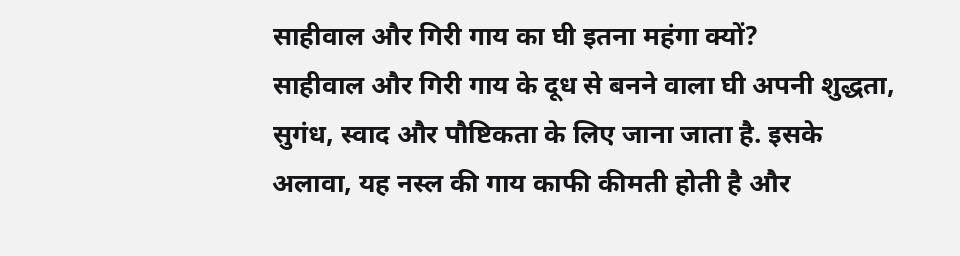साहीवाल और गिरी गाय का घी इतना महंगा क्यों?
साहीवाल और गिरी गाय के दूध से बनने वाला घी अपनी शुद्धता, सुगंध, स्वाद और पौष्टिकता के लिए जाना जाता है. इसके अलावा, यह नस्ल की गाय काफी कीमती होती है और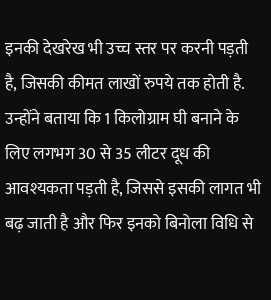इनकी देखरेख भी उच्च स्तर पर करनी पड़ती है, जिसकी कीमत लाखों रुपये तक होती है.
उन्होंने बताया कि 1 किलोग्राम घी बनाने के लिए लगभग 30 से 35 लीटर दूध की आवश्यकता पड़ती है, जिससे इसकी लागत भी बढ़ जाती है और फिर इनको बिनोला विधि से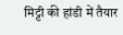मिट्टी की हांडी में तैयार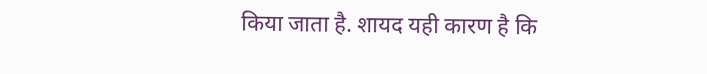किया जाता है. शायद यही कारण है कि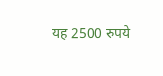यह 2500 रुपये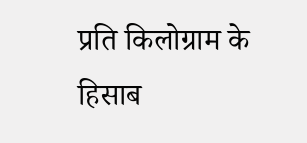प्रति किलोग्राम के हिसाब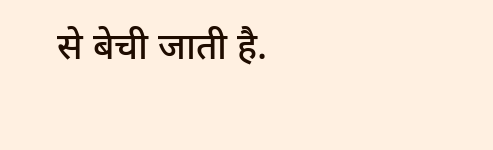से बेची जाती है.